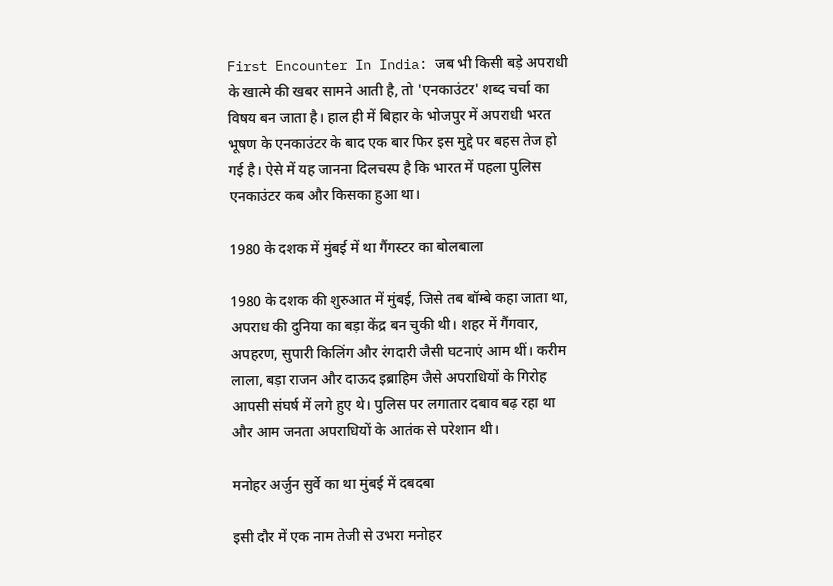First Encounter In India: जब भी किसी बड़े अपराधी के खात्मे की खबर सामने आती है, तो 'एनकाउंटर' शब्द चर्चा का विषय बन जाता है। हाल ही में बिहार के भोजपुर में अपराधी भरत भूषण के एनकाउंटर के बाद एक बार फिर इस मुद्दे पर बहस तेज हो गई है। ऐसे में यह जानना दिलचस्प है कि भारत में पहला पुलिस एनकाउंटर कब और किसका हुआ था।

1980 के दशक में मुंबई में था गैंगस्टर का बोलबाला

1980 के दशक की शुरुआत में मुंबई, जिसे तब बॉम्बे कहा जाता था, अपराध की दुनिया का बड़ा केंद्र बन चुकी थी। शहर में गैंगवार, अपहरण, सुपारी किलिंग और रंगदारी जैसी घटनाएं आम थीं। करीम लाला, बड़ा राजन और दाऊद इब्राहिम जैसे अपराधियों के गिरोह आपसी संघर्ष में लगे हुए थे। पुलिस पर लगातार दबाव बढ़ रहा था और आम जनता अपराधियों के आतंक से परेशान थी।

मनोहर अर्जुन सुर्वे का था मुंबई में दबदबा

इसी दौर में एक नाम तेजी से उभरा मनोहर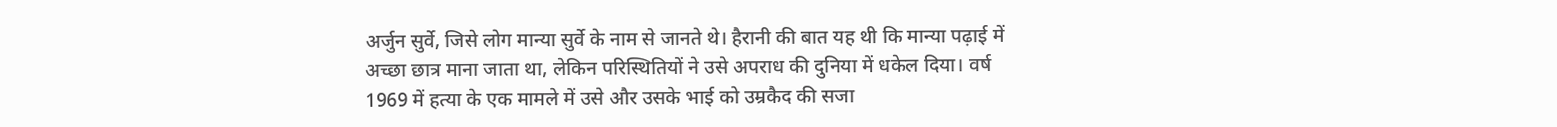अर्जुन सुर्वे, जिसे लोग मान्या सुर्वे के नाम से जानते थे। हैरानी की बात यह थी कि मान्या पढ़ाई में अच्छा छात्र माना जाता था, लेकिन परिस्थितियों ने उसे अपराध की दुनिया में धकेल दिया। वर्ष 1969 में हत्या के एक मामले में उसे और उसके भाई को उम्रकैद की सजा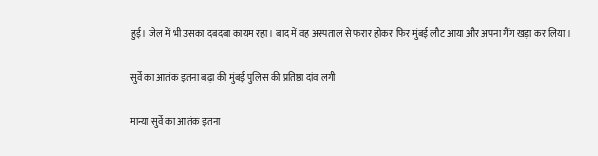हुई। जेल में भी उसका दबदबा कायम रहा। बाद में वह अस्पताल से फरार होकर फिर मुंबई लौट आया और अपना गैंग खड़ा कर लिया।

सुर्वे का आतंक इतना बढ़ा की मुंबई पुलिस की प्रतिष्ठा दांव लगी

मान्या सुर्वे का आतंक इतना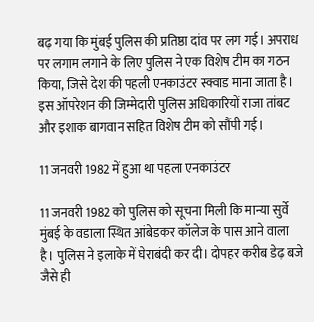बढ़ गया कि मुंबई पुलिस की प्रतिष्ठा दांव पर लग गई। अपराध पर लगाम लगाने के लिए पुलिस ने एक विशेष टीम का गठन किया, जिसे देश की पहली एनकाउंटर स्क्वाड माना जाता है। इस ऑपरेशन की जिम्मेदारी पुलिस अधिकारियों राजा तांबट और इशाक बागवान सहित विशेष टीम को सौंपी गई।

11 जनवरी 1982 में हुआ था पहला एनकाउंटर

11 जनवरी 1982 को पुलिस को सूचना मिली कि मान्या सुर्वे मुंबई के वडाला स्थित आंबेडकर कॉलेज के पास आने वाला है। पुलिस ने इलाके में घेराबंदी कर दी। दोपहर करीब डेढ़ बजे जैसे ही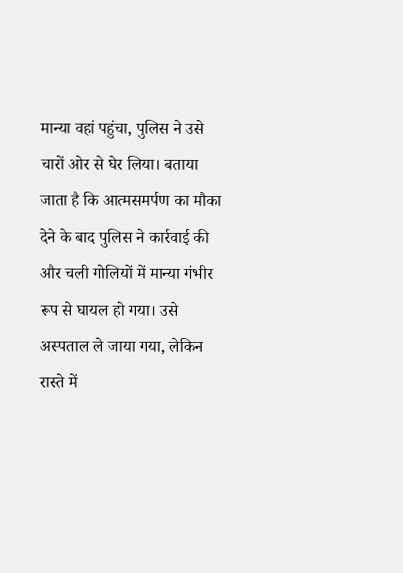मान्या वहां पहुंचा, पुलिस ने उसे चारों ओर से घेर लिया। बताया जाता है कि आत्मसमर्पण का मौका देने के बाद पुलिस ने कार्रवाई की और चली गोलियों में मान्या गंभीर रूप से घायल हो गया। उसे अस्पताल ले जाया गया, लेकिन रास्ते में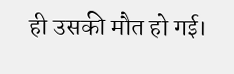ही उसकी मौत हो गई।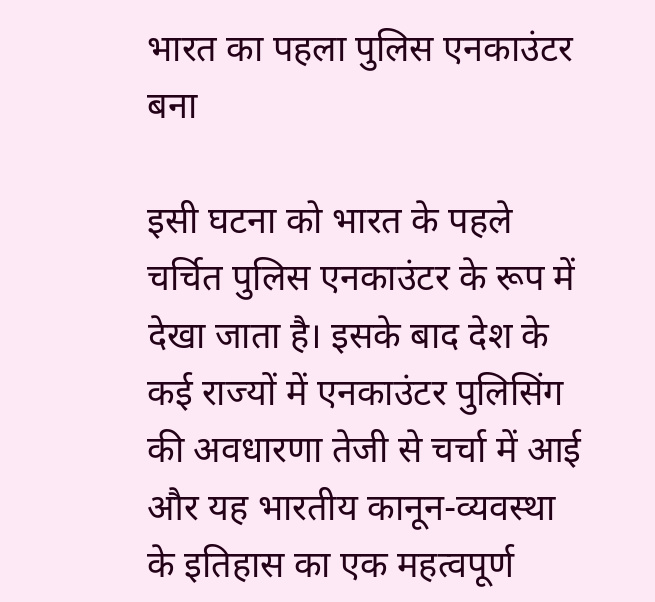भारत का पहला पुलिस एनकाउंटर बना

इसी घटना को भारत के पहले चर्चित पुलिस एनकाउंटर के रूप में देखा जाता है। इसके बाद देश के कई राज्यों में एनकाउंटर पुलिसिंग की अवधारणा तेजी से चर्चा में आई और यह भारतीय कानून-व्यवस्था के इतिहास का एक महत्वपूर्ण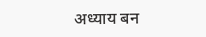अध्याय बन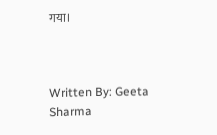गया।



Written By: Geeta Sharma